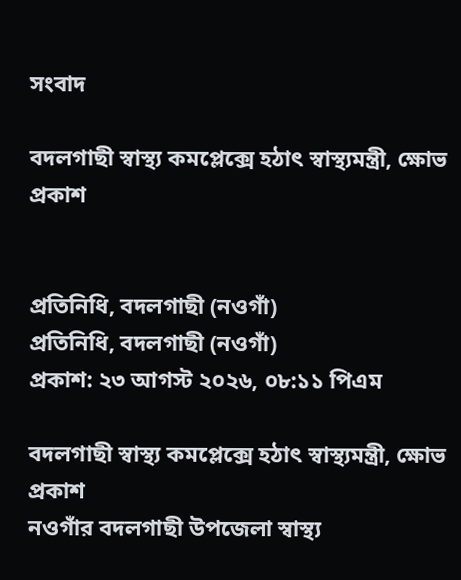সংবাদ

বদলগাছী স্বাস্থ্য কমপ্লেক্সে হঠাৎ স্বাস্থ্যমন্ত্রী, ক্ষোভ প্রকাশ


প্রতিনিধি, বদলগাছী (নওগাঁ)
প্রতিনিধি, বদলগাছী (নওগাঁ)
প্রকাশ: ২৩ আগস্ট ২০২৬, ০৮:১১ পিএম

বদলগাছী স্বাস্থ্য কমপ্লেক্সে হঠাৎ স্বাস্থ্যমন্ত্রী, ক্ষোভ প্রকাশ
নওগাঁর বদলগাছী উপজেলা স্বাস্থ্য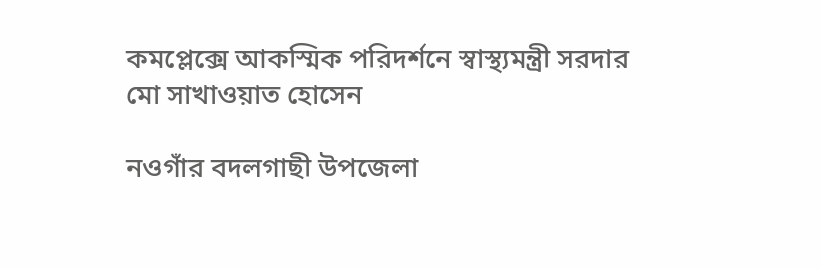কমপ্লেক্সে আকস্মিক পরিদর্শনে স্বাস্থ্যমন্ত্রী সরদার মো সাখাওয়াত হোসেন

নওগাঁর বদলগাছী উপজেলা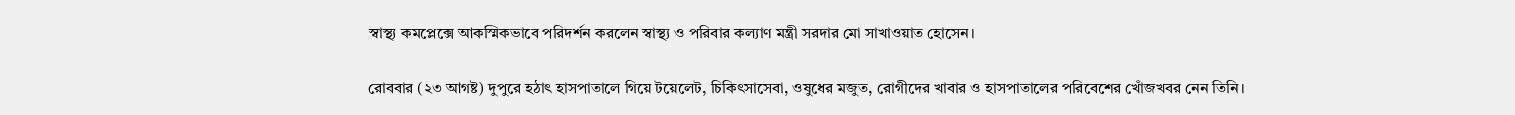স্বাস্থ্য কমপ্লেক্সে আকস্মিকভাবে পরিদর্শন করলেন স্বাস্থ্য ও পরিবার কল্যাণ মন্ত্রী সরদার মো সাখাওয়াত হোসেন।

রোববার (২৩ আগষ্ট) দুপুরে হঠাৎ হাসপাতালে গিয়ে টয়েলেট, চিকিৎসাসেবা, ওষুধের মজুত, রোগীদের খাবার ও হাসপাতালের পরিবেশের খোঁজখবর নেন তিনি।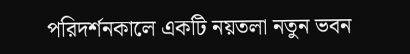পরিদর্শনকালে একটি নয়তলা নতুন ভবন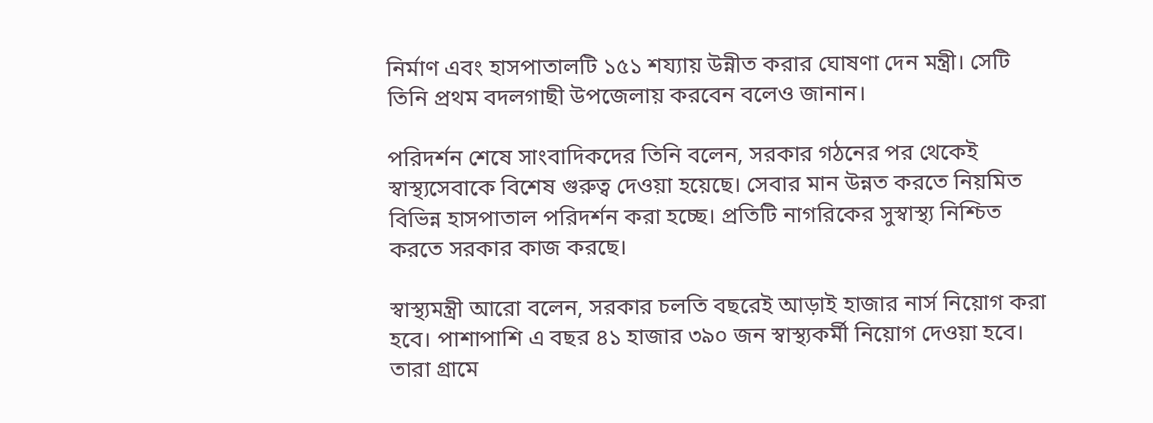নির্মাণ এবং হাসপাতালটি ১৫১ শয্যায় উন্নীত করার ঘোষণা দেন মন্ত্রী। সেটি তিনি প্রথম বদলগাছী উপজেলায় করবেন বলেও জানান।

পরিদর্শন শেষে সাংবাদিকদের তিনি বলেন, সরকার গঠনের পর থেকেই স্বাস্থ্যসেবাকে বিশেষ গুরুত্ব দেওয়া হয়েছে। সেবার মান উন্নত করতে নিয়মিত বিভিন্ন হাসপাতাল পরিদর্শন করা হচ্ছে। প্রতিটি নাগরিকের সুস্বাস্থ্য নিশ্চিত করতে সরকার কাজ করছে।

স্বাস্থ্যমন্ত্রী আরো বলেন, সরকার চলতি বছরেই আড়াই হাজার নার্স নিয়োগ করা হবে। পাশাপাশি এ বছর ৪১ হাজার ৩৯০ জন স্বাস্থ্যকর্মী নিয়োগ দেওয়া হবে। তারা গ্রামে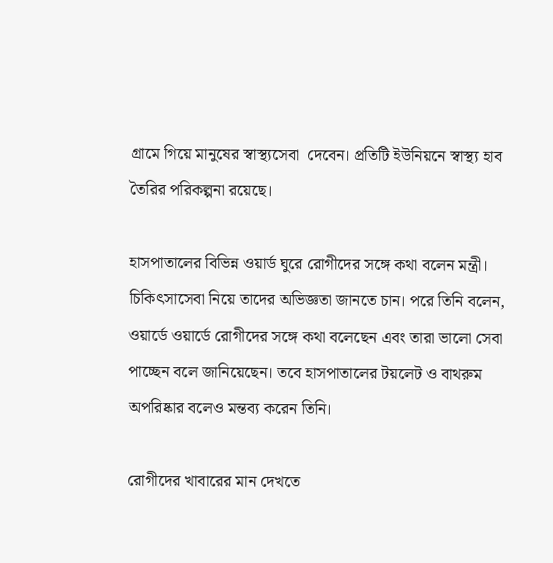গ্রামে গিয়ে মানুষের স্বাস্থ্যসেবা  দেবেন। প্রতিটি ইউনিয়নে স্বাস্থ্য হাব তৈরির পরিকল্পনা রয়েছে।

হাসপাতালের বিভিন্ন ওয়ার্ড ঘুরে রোগীদের সঙ্গে কথা বলেন মন্ত্রী। চিকিৎসাসেবা নিয়ে তাদের অভিজ্ঞতা জানতে চান। পরে তিনি বলেন, ওয়ার্ডে ওয়ার্ডে রোগীদের সঙ্গে কথা বলেছেন এবং তারা ভালো সেবা পাচ্ছেন বলে জানিয়েছেন। তবে হাসপাতালের টয়লেট ও বাথরুম অপরিষ্কার বলেও মন্তব্য করেন তিনি।

রোগীদের খাবারের মান দেখতে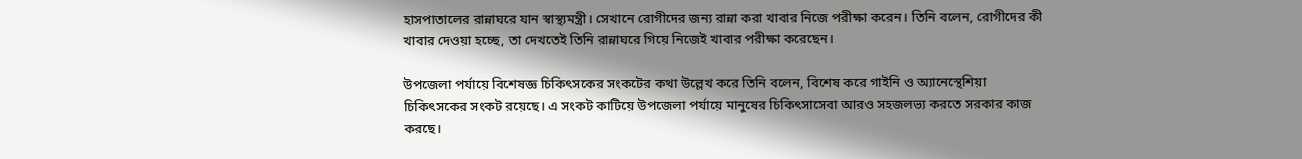হাসপাতালের রান্নাঘরে যান স্বাস্থ্যমন্ত্রী। সেখানে রোগীদের জন্য রান্না করা খাবার নিজে পরীক্ষা করেন। তিনি বলেন, রোগীদের কী খাবার দেওয়া হচ্ছে, তা দেখতেই তিনি রান্নাঘরে গিয়ে নিজেই খাবার পরীক্ষা করেছেন।

উপজেলা পর্যায়ে বিশেষজ্ঞ চিকিৎসকের সংকটের কথা উল্লেখ করে তিনি বলেন, বিশেষ করে গাইনি ও অ্যানেস্থেশিয়া চিকিৎসকের সংকট রয়েছে। এ সংকট কাটিয়ে উপজেলা পর্যায়ে মানুষের চিকিৎসাসেবা আরও সহজলভ্য করতে সরকার কাজ করছে।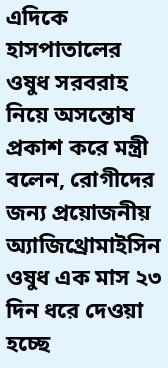এদিকে হাসপাতালের ওষুধ সরবরাহ নিয়ে অসন্তোষ প্রকাশ করে মন্ত্রী বলেন, রোগীদের জন্য প্রয়োজনীয় অ্যাজিথ্রোমাইসিন ওষুধ এক মাস ২৩ দিন ধরে দেওয়া হচ্ছে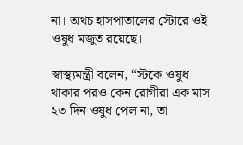না। অথচ হাসপাতালের স্টোরে ওই ওষুধ মজুত রয়েছে।

স্বাস্থ্যমন্ত্রী বলেন, “স্টকে ওষুধ থাকার পরও কেন রোগীরা এক মাস ২৩ দিন ওষুধ পেল না, তা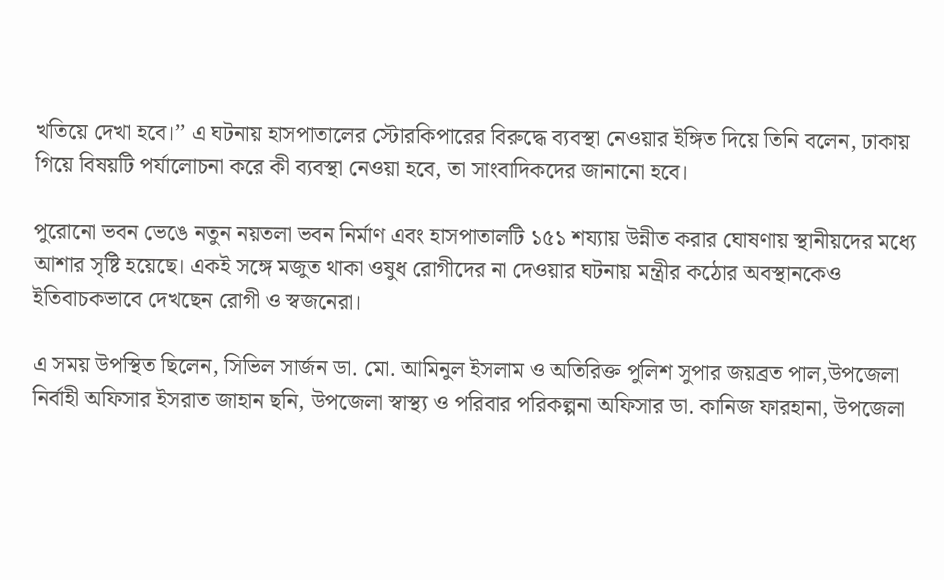খতিয়ে দেখা হবে।’’ এ ঘটনায় হাসপাতালের স্টোরকিপারের বিরুদ্ধে ব্যবস্থা নেওয়ার ইঙ্গিত দিয়ে তিনি বলেন, ঢাকায় গিয়ে বিষয়টি পর্যালোচনা করে কী ব্যবস্থা নেওয়া হবে, তা সাংবাদিকদের জানানো হবে।

পুরোনো ভবন ভেঙে নতুন নয়তলা ভবন নির্মাণ এবং হাসপাতালটি ১৫১ শয্যায় উন্নীত করার ঘোষণায় স্থানীয়দের মধ্যে আশার সৃষ্টি হয়েছে। একই সঙ্গে মজুত থাকা ওষুধ রোগীদের না দেওয়ার ঘটনায় মন্ত্রীর কঠোর অবস্থানকেও ইতিবাচকভাবে দেখছেন রোগী ও স্বজনেরা।

এ সময় উপস্থিত ছিলেন, সিভিল সার্জন ডা. মো. আমিনুল ইসলাম ও অতিরিক্ত পুলিশ সুপার জয়ব্রত পাল,উপজেলা নির্বাহী অফিসার ইসরাত জাহান ছনি, উপজেলা স্বাস্থ্য ও পরিবার পরিকল্পনা অফিসার ডা. কানিজ ফারহানা, উপজেলা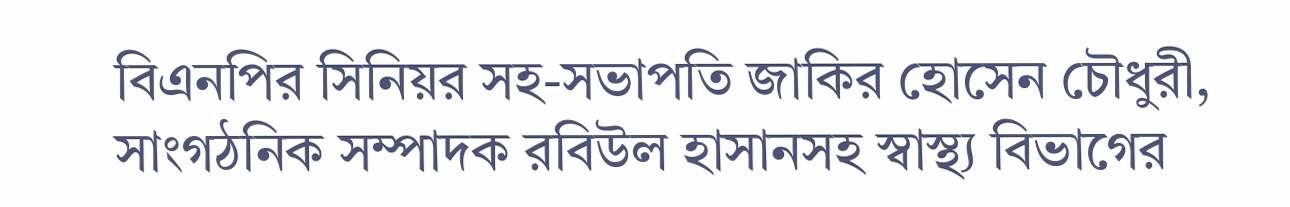বিএনপির সিনিয়র সহ-সভাপতি জাকির হোসেন চৌধুরী, সাংগঠনিক সম্পাদক রবিউল হাসানসহ স্বাস্থ্য বিভাগের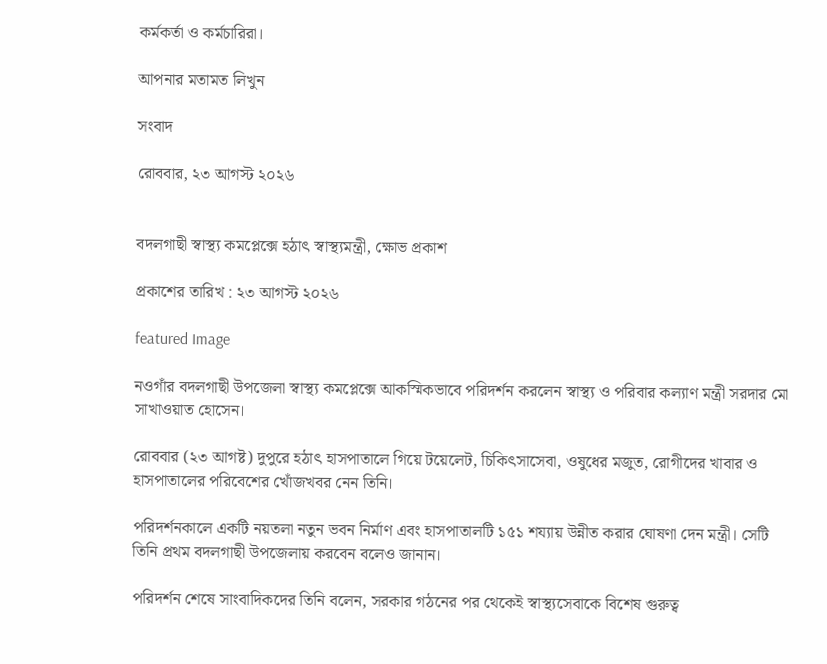কর্মকর্তা ও কর্মচারিরা।

আপনার মতামত লিখুন

সংবাদ

রোববার, ২৩ আগস্ট ২০২৬


বদলগাছী স্বাস্থ্য কমপ্লেক্সে হঠাৎ স্বাস্থ্যমন্ত্রী, ক্ষোভ প্রকাশ

প্রকাশের তারিখ : ২৩ আগস্ট ২০২৬

featured Image

নওগাঁর বদলগাছী উপজেলা স্বাস্থ্য কমপ্লেক্সে আকস্মিকভাবে পরিদর্শন করলেন স্বাস্থ্য ও পরিবার কল্যাণ মন্ত্রী সরদার মো সাখাওয়াত হোসেন।

রোববার (২৩ আগষ্ট) দুপুরে হঠাৎ হাসপাতালে গিয়ে টয়েলেট, চিকিৎসাসেবা, ওষুধের মজুত, রোগীদের খাবার ও হাসপাতালের পরিবেশের খোঁজখবর নেন তিনি।

পরিদর্শনকালে একটি নয়তলা নতুন ভবন নির্মাণ এবং হাসপাতালটি ১৫১ শয্যায় উন্নীত করার ঘোষণা দেন মন্ত্রী। সেটি তিনি প্রথম বদলগাছী উপজেলায় করবেন বলেও জানান।

পরিদর্শন শেষে সাংবাদিকদের তিনি বলেন, সরকার গঠনের পর থেকেই স্বাস্থ্যসেবাকে বিশেষ গুরুত্ব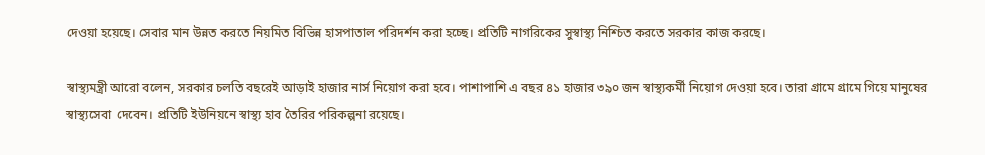দেওয়া হয়েছে। সেবার মান উন্নত করতে নিয়মিত বিভিন্ন হাসপাতাল পরিদর্শন করা হচ্ছে। প্রতিটি নাগরিকের সুস্বাস্থ্য নিশ্চিত করতে সরকার কাজ করছে।

স্বাস্থ্যমন্ত্রী আরো বলেন, সরকার চলতি বছরেই আড়াই হাজার নার্স নিয়োগ করা হবে। পাশাপাশি এ বছর ৪১ হাজার ৩৯০ জন স্বাস্থ্যকর্মী নিয়োগ দেওয়া হবে। তারা গ্রামে গ্রামে গিয়ে মানুষের স্বাস্থ্যসেবা  দেবেন। প্রতিটি ইউনিয়নে স্বাস্থ্য হাব তৈরির পরিকল্পনা রয়েছে।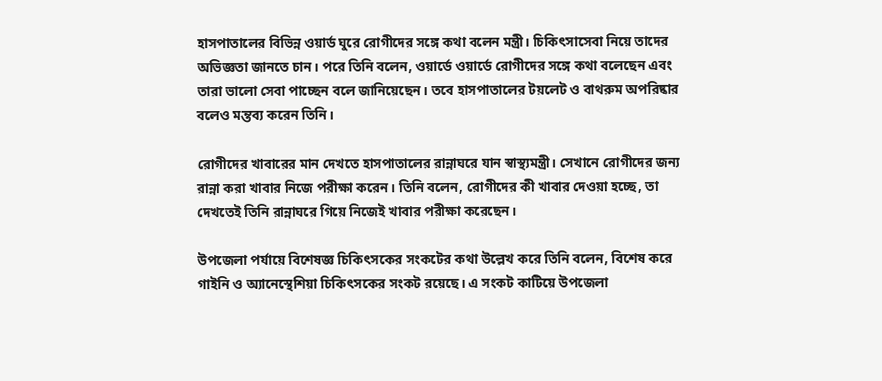হাসপাতালের বিভিন্ন ওয়ার্ড ঘুরে রোগীদের সঙ্গে কথা বলেন মন্ত্রী। চিকিৎসাসেবা নিয়ে তাদের অভিজ্ঞতা জানতে চান। পরে তিনি বলেন, ওয়ার্ডে ওয়ার্ডে রোগীদের সঙ্গে কথা বলেছেন এবং তারা ভালো সেবা পাচ্ছেন বলে জানিয়েছেন। তবে হাসপাতালের টয়লেট ও বাথরুম অপরিষ্কার বলেও মন্তব্য করেন তিনি।

রোগীদের খাবারের মান দেখতে হাসপাতালের রান্নাঘরে যান স্বাস্থ্যমন্ত্রী। সেখানে রোগীদের জন্য রান্না করা খাবার নিজে পরীক্ষা করেন। তিনি বলেন, রোগীদের কী খাবার দেওয়া হচ্ছে, তা দেখতেই তিনি রান্নাঘরে গিয়ে নিজেই খাবার পরীক্ষা করেছেন।

উপজেলা পর্যায়ে বিশেষজ্ঞ চিকিৎসকের সংকটের কথা উল্লেখ করে তিনি বলেন, বিশেষ করে গাইনি ও অ্যানেস্থেশিয়া চিকিৎসকের সংকট রয়েছে। এ সংকট কাটিয়ে উপজেলা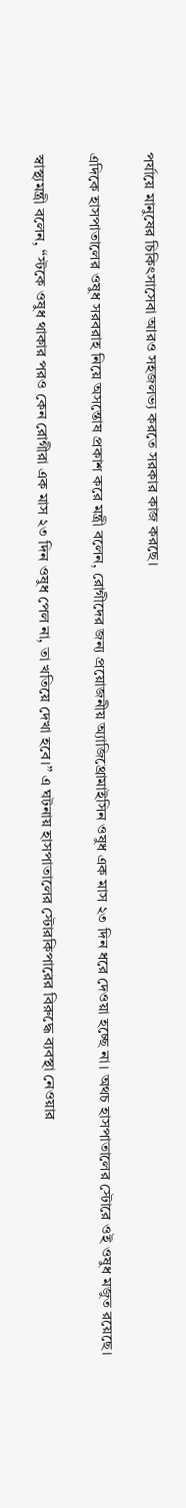পর্যায়ে মানুষের চিকিৎসাসেবা আরও সহজলভ্য করতে সরকার কাজ করছে।

এদিকে হাসপাতালের ওষুধ সরবরাহ নিয়ে অসন্তোষ প্রকাশ করে মন্ত্রী বলেন, রোগীদের জন্য প্রয়োজনীয় অ্যাজিথ্রোমাইসিন ওষুধ এক মাস ২৩ দিন ধরে দেওয়া হচ্ছে না। অথচ হাসপাতালের স্টোরে ওই ওষুধ মজুত রয়েছে।

স্বাস্থ্যমন্ত্রী বলেন, “স্টকে ওষুধ থাকার পরও কেন রোগীরা এক মাস ২৩ দিন ওষুধ পেল না, তা খতিয়ে দেখা হবে।’’ এ ঘটনায় হাসপাতালের স্টোরকিপারের বিরুদ্ধে ব্যবস্থা নেওয়ার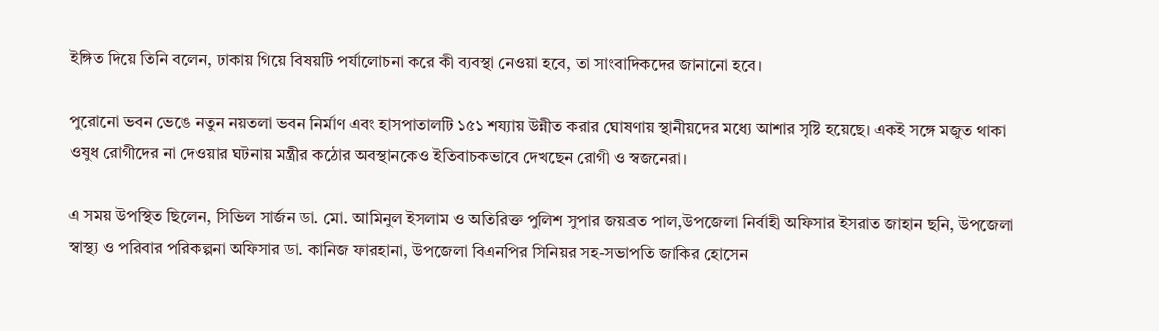ইঙ্গিত দিয়ে তিনি বলেন, ঢাকায় গিয়ে বিষয়টি পর্যালোচনা করে কী ব্যবস্থা নেওয়া হবে, তা সাংবাদিকদের জানানো হবে।

পুরোনো ভবন ভেঙে নতুন নয়তলা ভবন নির্মাণ এবং হাসপাতালটি ১৫১ শয্যায় উন্নীত করার ঘোষণায় স্থানীয়দের মধ্যে আশার সৃষ্টি হয়েছে। একই সঙ্গে মজুত থাকা ওষুধ রোগীদের না দেওয়ার ঘটনায় মন্ত্রীর কঠোর অবস্থানকেও ইতিবাচকভাবে দেখছেন রোগী ও স্বজনেরা।

এ সময় উপস্থিত ছিলেন, সিভিল সার্জন ডা. মো. আমিনুল ইসলাম ও অতিরিক্ত পুলিশ সুপার জয়ব্রত পাল,উপজেলা নির্বাহী অফিসার ইসরাত জাহান ছনি, উপজেলা স্বাস্থ্য ও পরিবার পরিকল্পনা অফিসার ডা. কানিজ ফারহানা, উপজেলা বিএনপির সিনিয়র সহ-সভাপতি জাকির হোসেন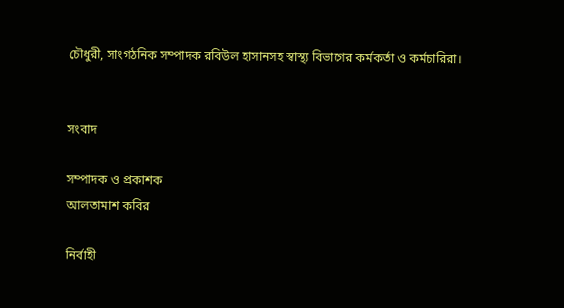চৌধুরী, সাংগঠনিক সম্পাদক রবিউল হাসানসহ স্বাস্থ্য বিভাগের কর্মকর্তা ও কর্মচারিরা।


সংবাদ

সম্পাদক ও প্রকাশক
আলতামাশ কবির

নির্বাহী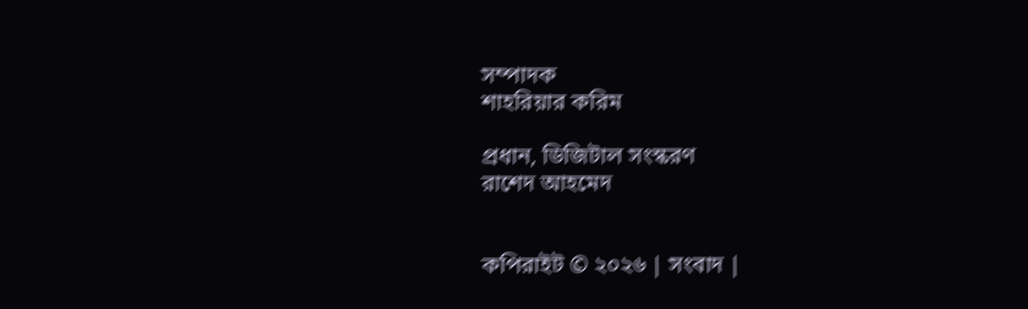সম্পাদক
শাহরিয়ার করিম

প্রধান, ডিজিটাল সংস্করণ
রাশেদ আহমেদ


কপিরাইট © ২০২৬ | সংবাদ |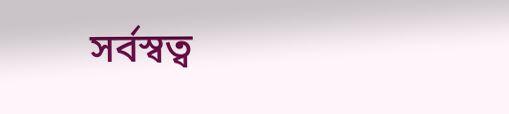সর্বস্বত্ব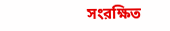সংরক্ষিত